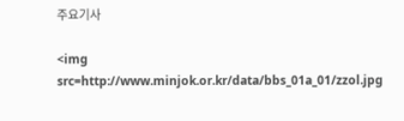주요기사

<img src=http://www.minjok.or.kr/data/bbs_01a_01/zzol.jpg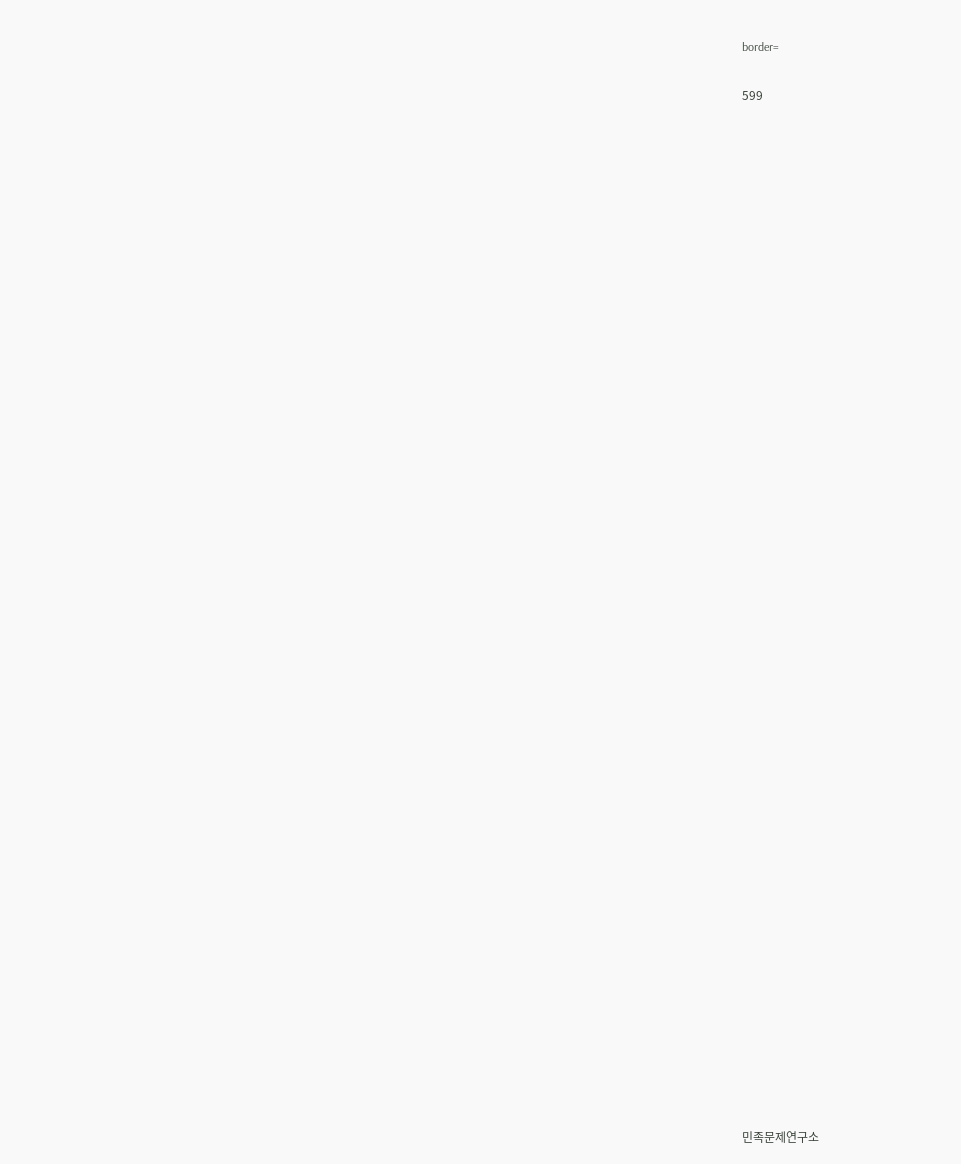border=

599









































민족문제연구소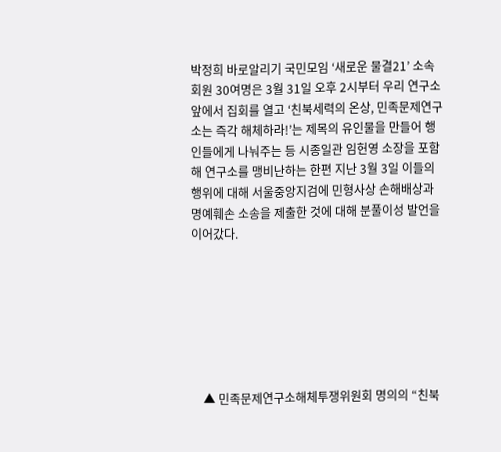박정희 바로알리기 국민모임 ‘새로운 물결21’ 소속 회원 30여명은 3월 31일 오후 2시부터 우리 연구소 앞에서 집회를 열고 ‘친북세력의 온상, 민족문제연구소는 즉각 해체하라!’는 제목의 유인물을 만들어 행인들에게 나눠주는 등 시종일관 임헌영 소장을 포함해 연구소를 맹비난하는 한편 지난 3월 3일 이들의 행위에 대해 서울중앙지검에 민형사상 손해배상과 명예훼손 소송을 제출한 것에 대해 분풀이성 발언을 이어갔다.







    ▲ 민족문제연구소해체투쟁위원회 명의의 “친북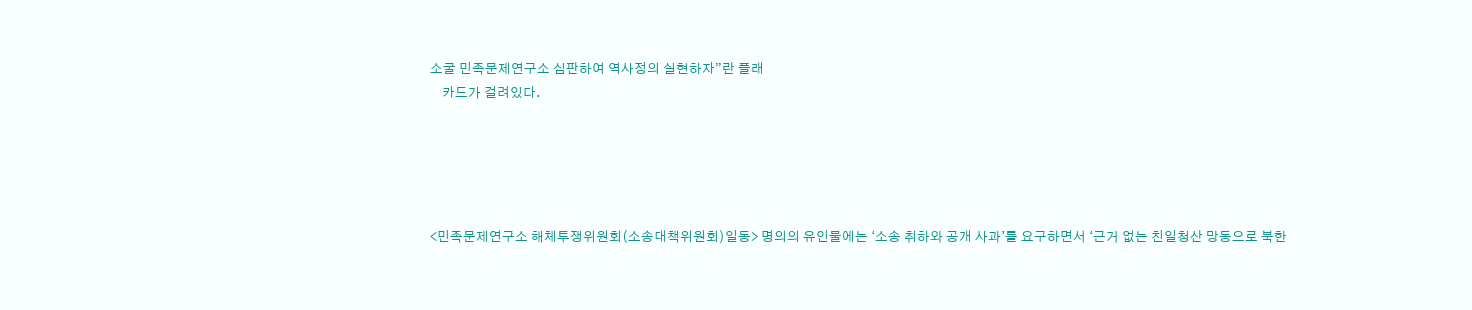소굴 민족문제연구소 심판하여 역사정의 실현하자”란 플래
    카드가 걸려있다.





<민족문제연구소 해체투쟁위원회(소송대책위원회)일동> 명의의 유인물에는 ‘소송 취하와 공개 사과’를 요구하면서 ‘근거 없는 친일청산 망동으로 북한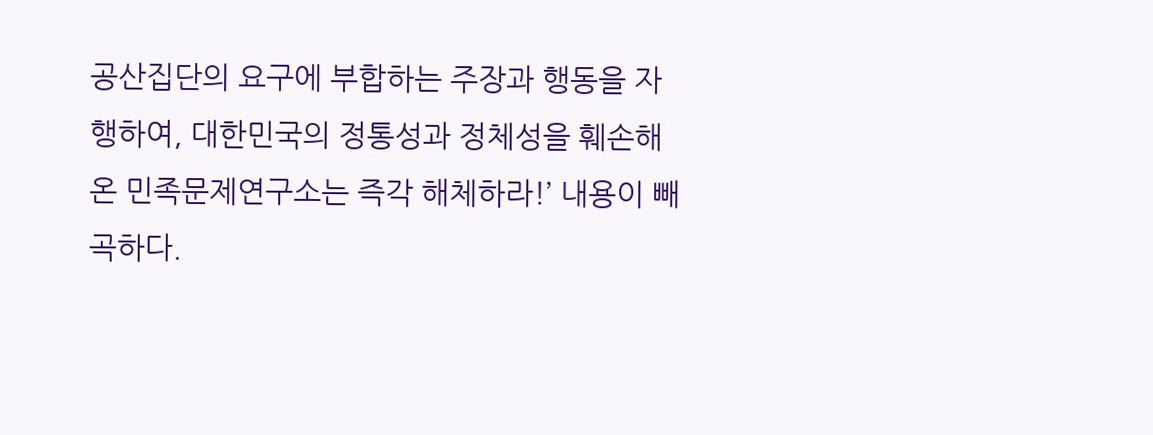공산집단의 요구에 부합하는 주장과 행동을 자행하여, 대한민국의 정통성과 정체성을 훼손해 온 민족문제연구소는 즉각 해체하라!’ 내용이 빼곡하다.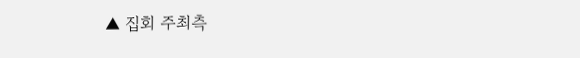▲ 집회 주최측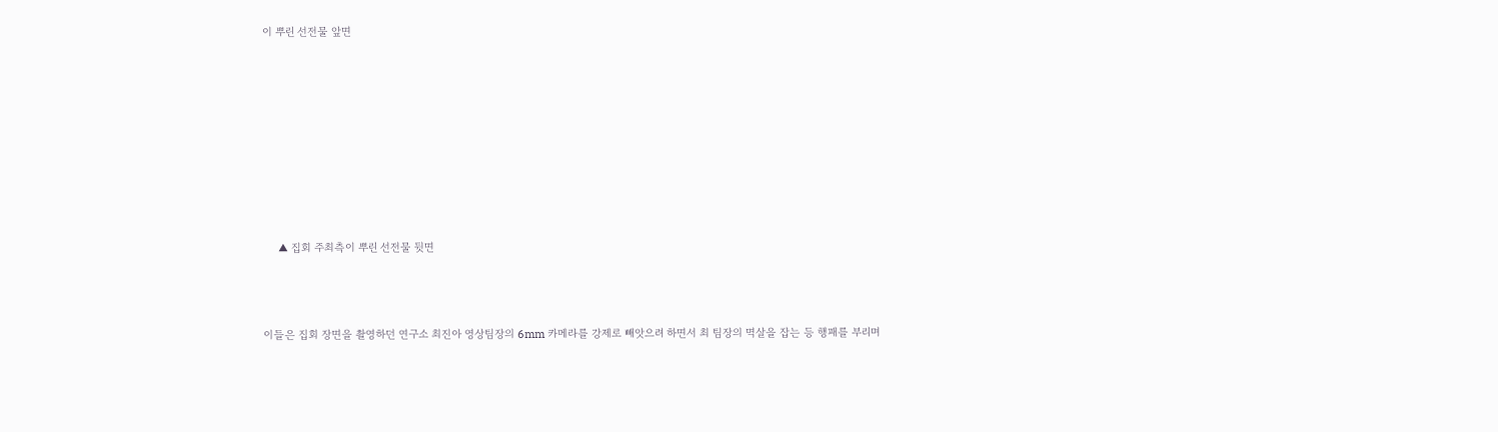이 뿌린 선전물 앞면









     ▲ 집회 주최측이 뿌린 선전물 뒷면



이들은 집회 장면을 촬영하던 연구소 최진아 영상팀장의 6mm 카메라를 강제로 빼앗으려 하면서 최 팀장의 멱살을 잡는 등 행패를 부리며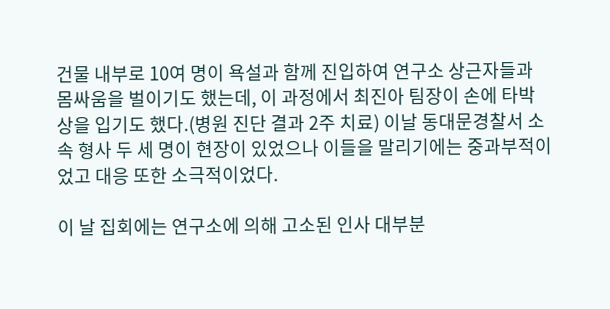건물 내부로 10여 명이 욕설과 함께 진입하여 연구소 상근자들과 몸싸움을 벌이기도 했는데, 이 과정에서 최진아 팀장이 손에 타박상을 입기도 했다.(병원 진단 결과 2주 치료) 이날 동대문경찰서 소속 형사 두 세 명이 현장이 있었으나 이들을 말리기에는 중과부적이었고 대응 또한 소극적이었다.

이 날 집회에는 연구소에 의해 고소된 인사 대부분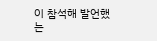이 참석해 발언했는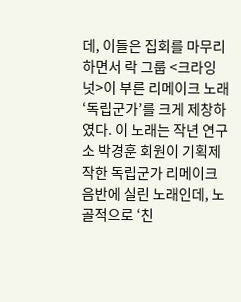데, 이들은 집회를 마무리하면서 락 그룹 <크라잉 넛>이 부른 리메이크 노래 ‘독립군가’를 크게 제창하였다. 이 노래는 작년 연구소 박경훈 회원이 기획제작한 독립군가 리메이크 음반에 실린 노래인데, 노골적으로 ‘친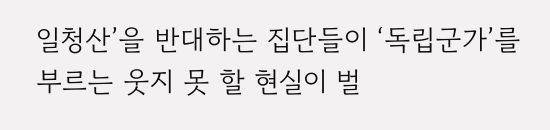일청산’을 반대하는 집단들이 ‘독립군가’를 부르는 웃지 못 할 현실이 벌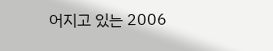어지고 있는 2006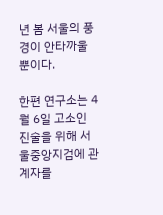년 봄 서울의 풍경이 안타까울 뿐이다.

한편 연구소는 4월 6일 고소인 진술을 위해 서울중앙지검에 관계자를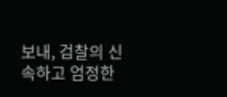보내, 검찰의 신속하고 엄정한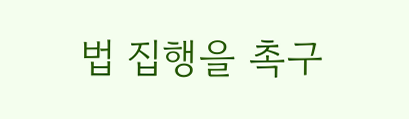법 집행을 촉구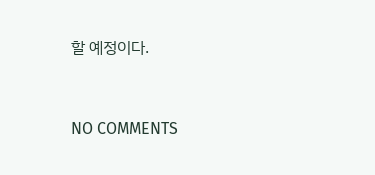할 예정이다.


NO COMMENTS